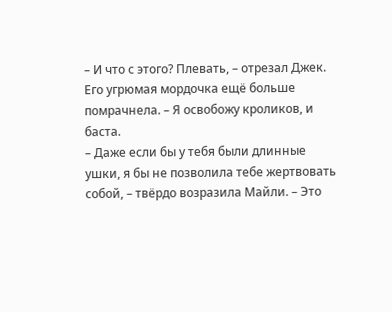– И что с этого? Плевать, – отрезал Джек. Его угрюмая мордочка ещё больше помрачнела. – Я освобожу кроликов, и баста.
– Даже если бы у тебя были длинные ушки, я бы не позволила тебе жертвовать собой, – твёрдо возразила Майли. – Это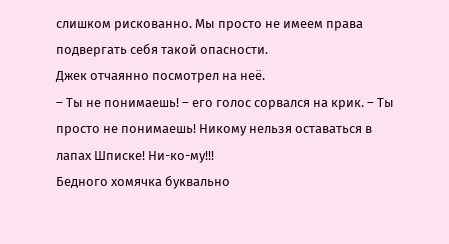слишком рискованно. Мы просто не имеем права подвергать себя такой опасности.
Джек отчаянно посмотрел на неё.
– Ты не понимаешь! – его голос сорвался на крик. – Ты просто не понимаешь! Никому нельзя оставаться в лапах Шписке! Ни-ко-му!!!
Бедного хомячка буквально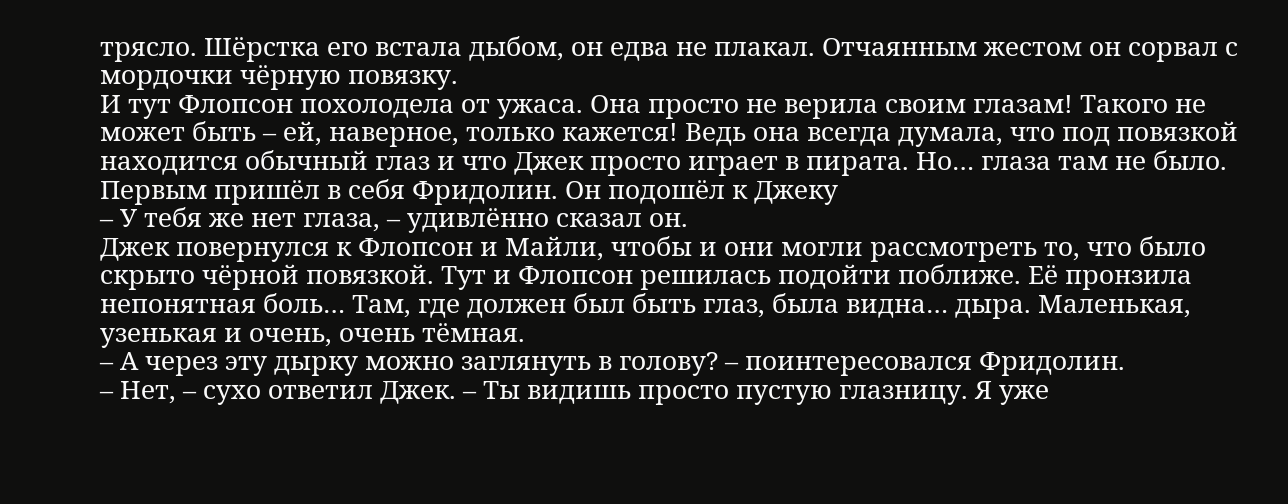трясло. Шёрстка его встала дыбом, он едва не плакал. Отчаянным жестом он сорвал с мордочки чёрную повязку.
И тут Флопсон похолодела от ужаса. Она просто не верила своим глазам! Такого не может быть – ей, наверное, только кажется! Ведь она всегда думала, что под повязкой находится обычный глаз и что Джек просто играет в пирата. Но… глаза там не было.
Первым пришёл в себя Фридолин. Он подошёл к Джеку
– У тебя же нет глаза, – удивлённо сказал он.
Джек повернулся к Флопсон и Майли, чтобы и они могли рассмотреть то, что было скрыто чёрной повязкой. Тут и Флопсон решилась подойти поближе. Её пронзила непонятная боль… Там, где должен был быть глаз, была видна… дыра. Маленькая, узенькая и очень, очень тёмная.
– А через эту дырку можно заглянуть в голову? – поинтересовался Фридолин.
– Нет, – сухо ответил Джек. – Ты видишь просто пустую глазницу. Я уже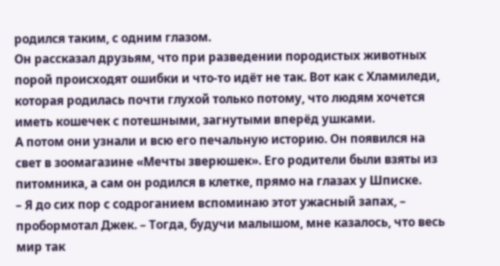родился таким, с одним глазом.
Он рассказал друзьям, что при разведении породистых животных порой происходят ошибки и что-то идёт не так. Вот как с Хламиледи, которая родилась почти глухой только потому, что людям хочется иметь кошечек с потешными, загнутыми вперёд ушками.
А потом они узнали и всю его печальную историю. Он появился на свет в зоомагазине «Мечты зверюшек». Его родители были взяты из питомника, а сам он родился в клетке, прямо на глазах у Шписке.
– Я до сих пор с содроганием вспоминаю этот ужасный запах, – пробормотал Джек. – Тогда, будучи малышом, мне казалось, что весь мир так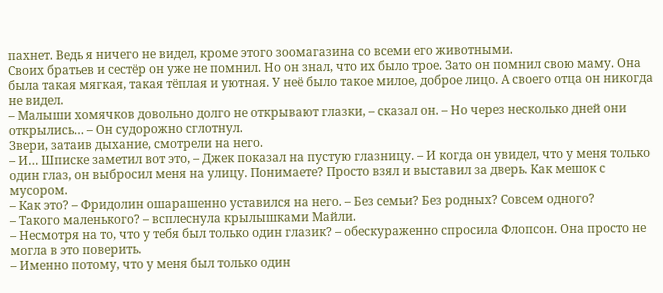пахнет. Ведь я ничего не видел, кроме этого зоомагазина со всеми его животными.
Своих братьев и сестёр он уже не помнил. Но он знал, что их было трое. Зато он помнил свою маму. Она была такая мягкая, такая тёплая и уютная. У неё было такое милое, доброе лицо. А своего отца он никогда не видел.
– Малыши хомячков довольно долго не открывают глазки, – сказал он. – Но через несколько дней они открылись… – Он судорожно сглотнул.
Звери, затаив дыхание, смотрели на него.
– И… Шписке заметил вот это, – Джек показал на пустую глазницу. – И когда он увидел, что у меня только один глаз, он выбросил меня на улицу. Понимаете? Просто взял и выставил за дверь. Как мешок с мусором.
– Как это? – Фридолин ошарашенно уставился на него. – Без семьи? Без родных? Совсем одного?
– Такого маленького? – всплеснула крылышками Майли.
– Несмотря на то, что у тебя был только один глазик? – обескураженно спросила Флопсон. Она просто не могла в это поверить.
– Именно потому, что у меня был только один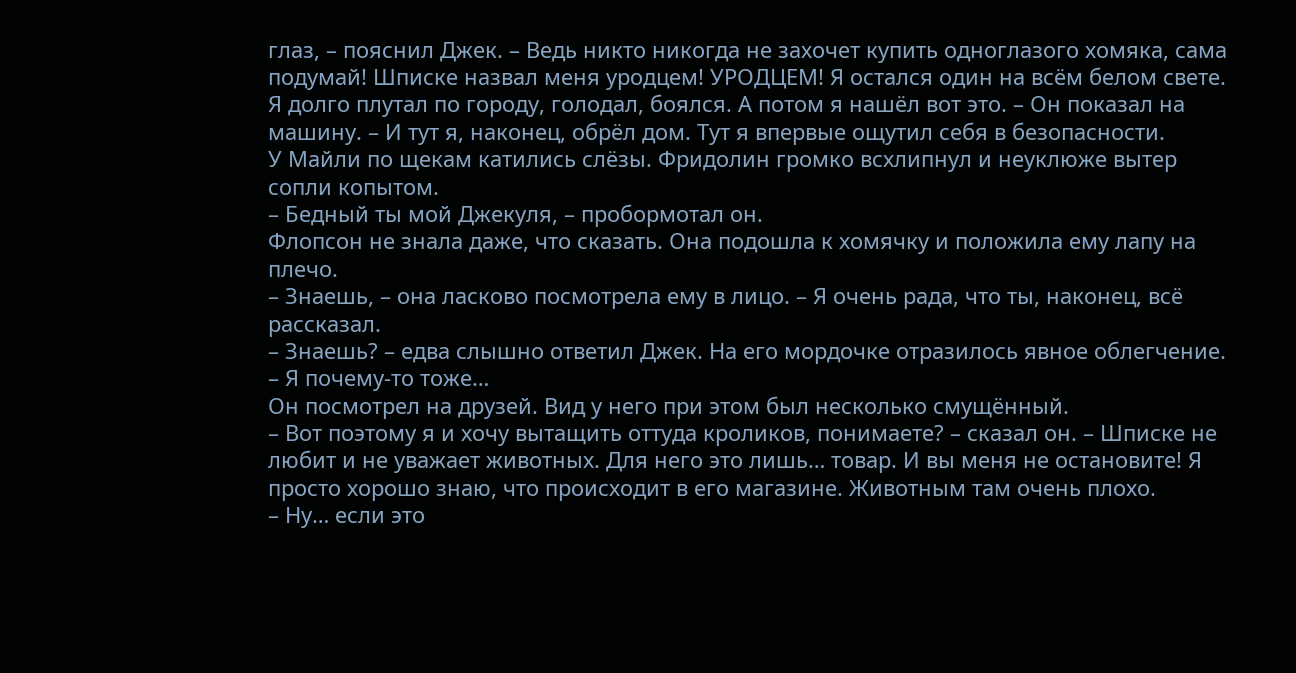глаз, – пояснил Джек. – Ведь никто никогда не захочет купить одноглазого хомяка, сама подумай! Шписке назвал меня уродцем! УРОДЦЕМ! Я остался один на всём белом свете. Я долго плутал по городу, голодал, боялся. А потом я нашёл вот это. – Он показал на машину. – И тут я, наконец, обрёл дом. Тут я впервые ощутил себя в безопасности.
У Майли по щекам катились слёзы. Фридолин громко всхлипнул и неуклюже вытер сопли копытом.
– Бедный ты мой Джекуля, – пробормотал он.
Флопсон не знала даже, что сказать. Она подошла к хомячку и положила ему лапу на плечо.
– Знаешь, – она ласково посмотрела ему в лицо. – Я очень рада, что ты, наконец, всё рассказал.
– Знаешь? – едва слышно ответил Джек. На его мордочке отразилось явное облегчение. – Я почему-то тоже…
Он посмотрел на друзей. Вид у него при этом был несколько смущённый.
– Вот поэтому я и хочу вытащить оттуда кроликов, понимаете? – сказал он. – Шписке не любит и не уважает животных. Для него это лишь… товар. И вы меня не остановите! Я просто хорошо знаю, что происходит в его магазине. Животным там очень плохо.
– Ну… если это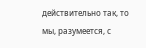действительно так, то мы, разумеется, с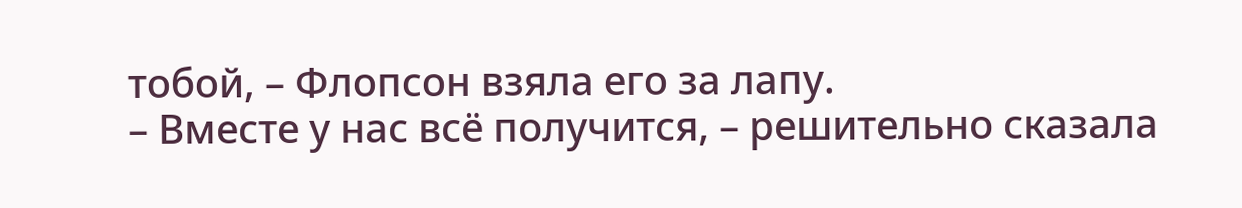тобой, – Флопсон взяла его за лапу.
– Вместе у нас всё получится, – решительно сказала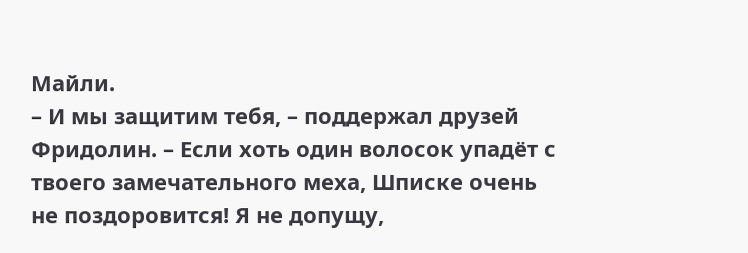Майли.
– И мы защитим тебя, – поддержал друзей Фридолин. – Если хоть один волосок упадёт с твоего замечательного меха, Шписке очень не поздоровится! Я не допущу,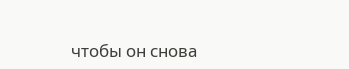чтобы он снова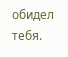обидел тебя.